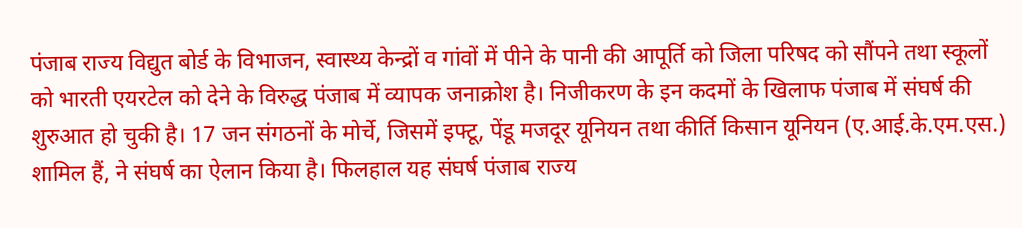पंजाब राज्य विद्युत बोर्ड के विभाजन, स्वास्थ्य केन्द्रों व गांवों में पीने के पानी की आपूर्ति को जिला परिषद को सौंपने तथा स्कूलों को भारती एयरटेल को देने के विरुद्ध पंजाब में व्यापक जनाक्रोश है। निजीकरण के इन कदमों के खिलाफ पंजाब में संघर्ष की शुरुआत हो चुकी है। 17 जन संगठनों के मोर्चे, जिसमें इफ्टू, पेंडू मजदूर यूनियन तथा कीर्ति किसान यूनियन (ए.आई.के.एम.एस.) शामिल हैं, ने संघर्ष का ऐलान किया है। फिलहाल यह संघर्ष पंजाब राज्य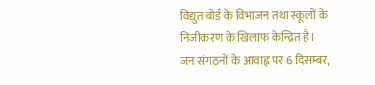विद्युत बोर्ड के विभाजन तथा स्कूलों के निजीकरण के खिलाफ केन्द्रित है।
जन संगठनों के आवाह्न पर 6 दिसम्बर,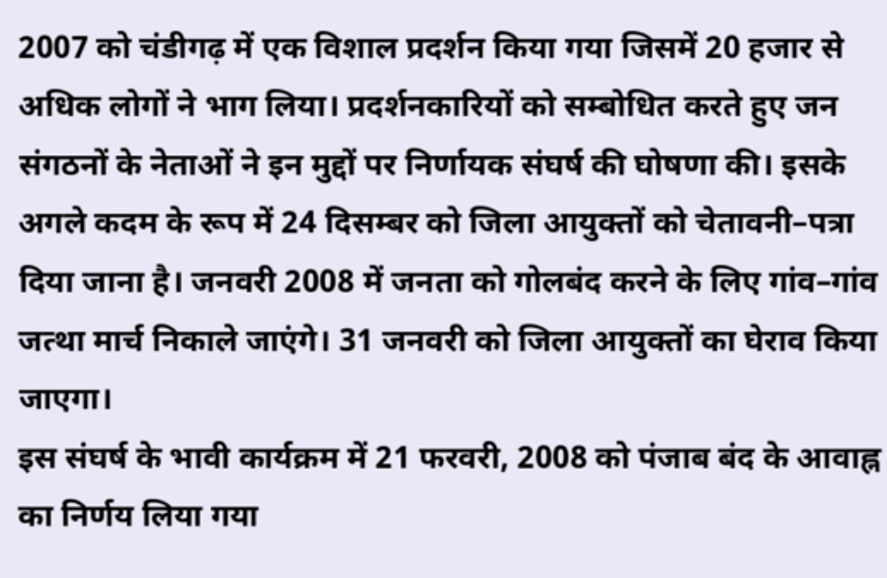2007 को चंडीगढ़ में एक विशाल प्रदर्शन किया गया जिसमें 20 हजार से अधिक लोगों ने भाग लिया। प्रदर्शनकारियों को सम्बोधित करते हुए जन संगठनों के नेताओं ने इन मुद्दों पर निर्णायक संघर्ष की घोषणा की। इसके अगले कदम के रूप में 24 दिसम्बर को जिला आयुक्तों को चेतावनी–पत्रा दिया जाना है। जनवरी 2008 में जनता को गोलबंद करने के लिए गांव–गांव जत्था मार्च निकाले जाएंगे। 31 जनवरी को जिला आयुक्तों का घेराव किया जाएगा।
इस संघर्ष के भावी कार्यक्रम में 21 फरवरी, 2008 को पंजाब बंद के आवाह्न का निर्णय लिया गया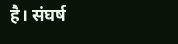है। संघर्ष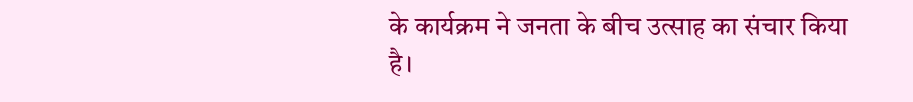के कार्यक्रम ने जनता के बीच उत्साह का संचार किया है।